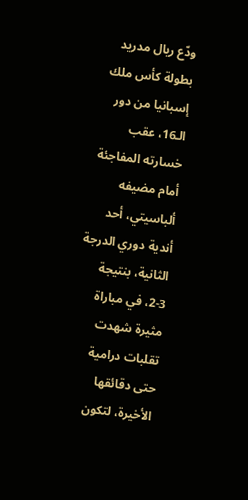ودّع ريال مدريد بطولة كأس ملك إسبانيا من دور الـ16، عقب خسارته المفاجئة أمام مضيفه ألباسيتي، أحد أندية دوري الدرجة الثانية، بنتيجة 3-2، في مباراة مثيرة شهدت تقلبات درامية حتى دقائقها الأخيرة، لتكون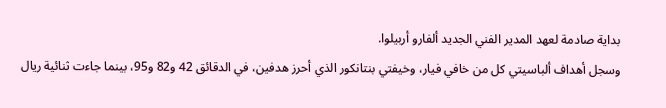بداية صادمة لعهد المدير الفني الجديد ألفارو أربيلوا.
وسجل أهداف ألباسيتي كل من خافي فيار، وخيفتي بنتانكور الذي أحرز هدفين، في الدقائق 42 و82 و95، بينما جاءت ثنائية ريال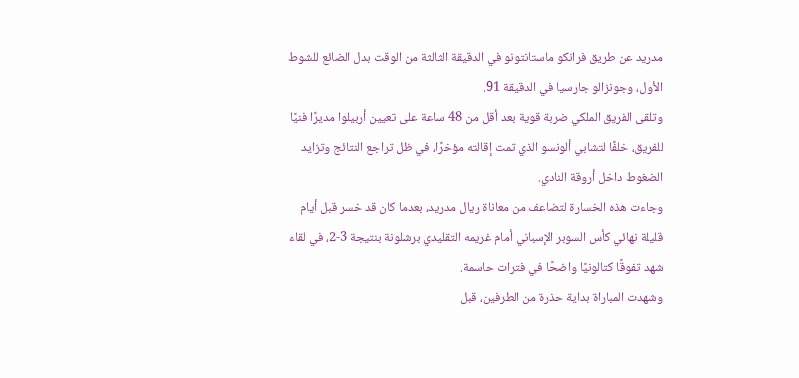مدريد عن طريق فرانكو ماستانتونو في الدقيقة الثالثة من الوقت بدل الضائع للشوط الأول، وجونزالو جارسيا في الدقيقة 91.
وتلقى الفريق الملكي ضربة قوية بعد أقل من 48 ساعة على تعيين أربيلوا مديرًا فنيًا للفريق، خلفًا لتشابي ألونسو الذي تمت إقالته مؤخرًا، في ظل تراجع النتائج وتزايد الضغوط داخل أروقة النادي.
وجاءت هذه الخسارة لتضاعف من معاناة ريال مدريد، بعدما كان قد خسر قبل أيام قليلة نهائي كأس السوبر الإسباني أمام غريمه التقليدي برشلونة بنتيجة 3-2، في لقاء شهد تفوقًا كتالونيًا واضحًا في فترات حاسمة.
وشهدت المباراة بداية حذرة من الطرفين، قبل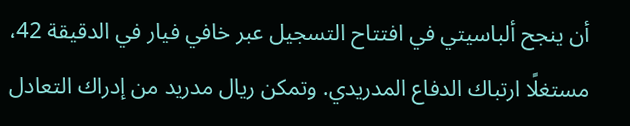أن ينجح ألباسيتي في افتتاح التسجيل عبر خافي فيار في الدقيقة 42، مستغلًا ارتباك الدفاع المدريدي. وتمكن ريال مدريد من إدراك التعادل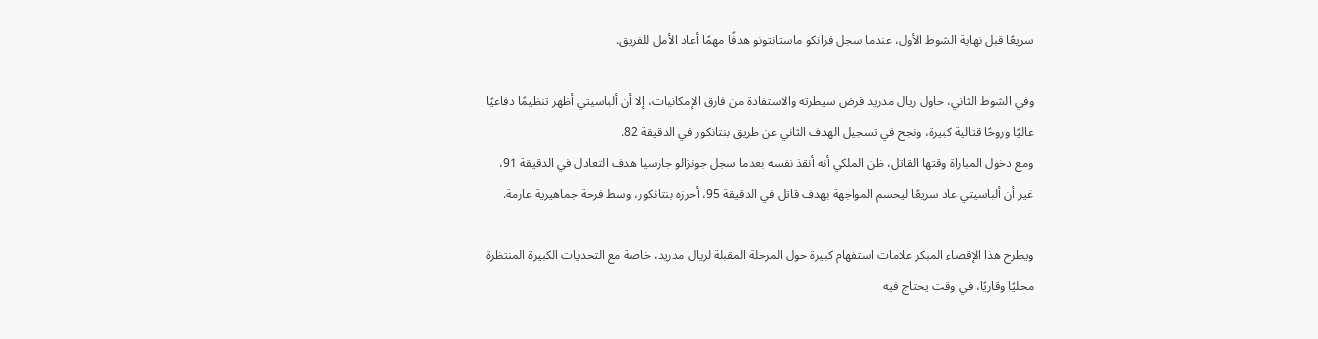سريعًا قبل نهاية الشوط الأول، عندما سجل فرانكو ماستانتونو هدفًا مهمًا أعاد الأمل للفريق.

وفي الشوط الثاني، حاول ريال مدريد فرض سيطرته والاستفادة من فارق الإمكانيات، إلا أن ألباسيتي أظهر تنظيمًا دفاعيًا عاليًا وروحًا قتالية كبيرة، ونجح في تسجيل الهدف الثاني عن طريق بنتانكور في الدقيقة 82.
ومع دخول المباراة وقتها القاتل، ظن الملكي أنه أنقذ نفسه بعدما سجل جونزالو جارسيا هدف التعادل في الدقيقة 91، غير أن ألباسيتي عاد سريعًا ليحسم المواجهة بهدف قاتل في الدقيقة 95، أحرزه بنتانكور، وسط فرحة جماهيرية عارمة.

ويطرح هذا الإقصاء المبكر علامات استفهام كبيرة حول المرحلة المقبلة لريال مدريد، خاصة مع التحديات الكبيرة المنتظرة محليًا وقاريًا، في وقت يحتاج فيه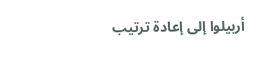أربيلوا إلى إعادة ترتيب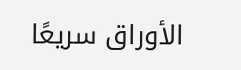الأوراق سريعًا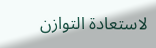لاستعادة التوازن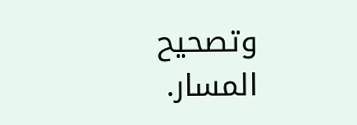وتصحيح المسار.